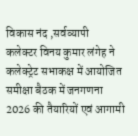विकास नंद ,सर्वव्यापी
कलेक्टर विनय कुमार लंगेह ने कलेक्ट्रेट सभाकक्ष में आयोजित समीक्षा बैठक में जनगणना 2026 की तैयारियों एवं आगामी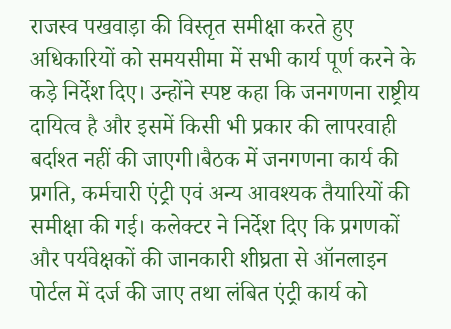राजस्व पखवाड़ा की विस्तृत समीक्षा करते हुए अधिकारियों को समयसीमा में सभी कार्य पूर्ण करने के कड़े निर्देश दिए। उन्होंने स्पष्ट कहा कि जनगणना राष्ट्रीय दायित्व है और इसमें किसी भी प्रकार की लापरवाही बर्दाश्त नहीं की जाएगी।बैठक में जनगणना कार्य की प्रगति, कर्मचारी एंट्री एवं अन्य आवश्यक तैयारियों की समीक्षा की गई। कलेक्टर ने निर्देश दिए कि प्रगणकों और पर्यवेक्षकों की जानकारी शीघ्रता से ऑनलाइन पोर्टल में दर्ज की जाए तथा लंबित एंट्री कार्य को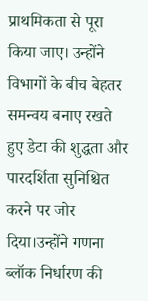प्राथमिकता से पूरा किया जाए। उन्होंने विभागों के बीच बेहतर समन्वय बनाए रखते हुए डेटा की शुद्धता और पारदर्शिता सुनिश्चित करने पर जोर दिया।उन्होंने गणना ब्लॉक निर्धारण की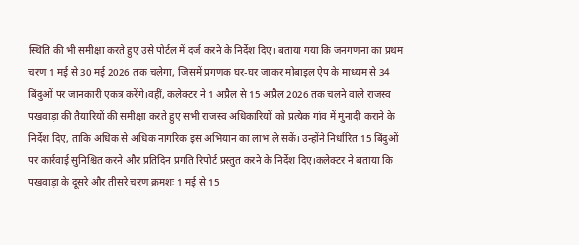स्थिति की भी समीक्षा करते हुए उसे पोर्टल में दर्ज करने के निर्देश दिए। बताया गया कि जनगणना का प्रथम चरण 1 मई से 30 मई 2026 तक चलेगा, जिसमें प्रगणक घर-घर जाकर मोबाइल ऐप के माध्यम से 34 बिंदुओं पर जानकारी एकत्र करेंगे।वहीं, कलेक्टर ने 1 अप्रैल से 15 अप्रैल 2026 तक चलने वाले राजस्व पखवाड़ा की तैयारियों की समीक्षा करते हुए सभी राजस्व अधिकारियों को प्रत्येक गांव में मुनादी कराने के निर्देश दिए, ताकि अधिक से अधिक नागरिक इस अभियान का लाभ ले सकें। उन्होंने निर्धारित 15 बिंदुओं पर कार्रवाई सुनिश्चित करने और प्रतिदिन प्रगति रिपोर्ट प्रस्तुत करने के निर्देश दिए।कलेक्टर ने बताया कि पखवाड़ा के दूसरे और तीसरे चरण क्रमशः 1 मई से 15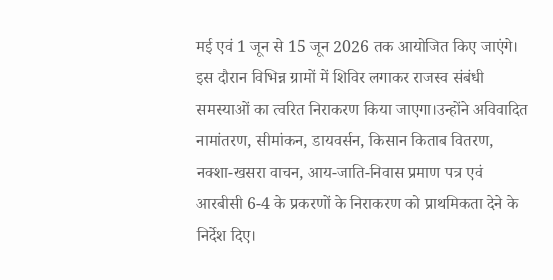मई एवं 1 जून से 15 जून 2026 तक आयोजित किए जाएंगे। इस दौरान विभिन्न ग्रामों में शिविर लगाकर राजस्व संबंधी समस्याओं का त्वरित निराकरण किया जाएगा।उन्होंने अविवादित नामांतरण, सीमांकन, डायवर्सन, किसान किताब वितरण, नक्शा-खसरा वाचन, आय-जाति-निवास प्रमाण पत्र एवं आरबीसी 6-4 के प्रकरणों के निराकरण को प्राथमिकता देने के निर्देश दिए।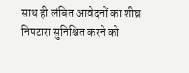साथ ही लंबित आवेदनों का शीघ्र निपटारा सुनिश्चित करने को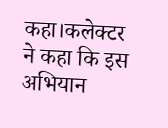कहा।कलेक्टर ने कहा कि इस अभियान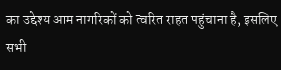का उद्देश्य आम नागरिकों को त्वरित राहत पहुंचाना है, इसलिए सभी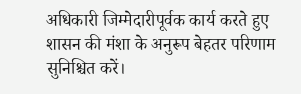अधिकारी जिम्मेदारीपूर्वक कार्य करते हुए शासन की मंशा के अनुरूप बेहतर परिणाम सुनिश्चित करें।